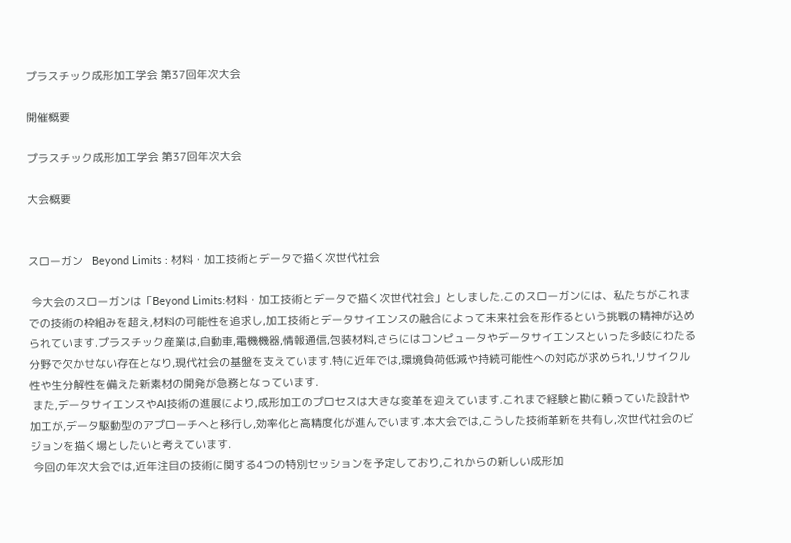プラスチック成形加工学会 第37回年次大会

開催概要

プラスチック成形加工学会 第37回年次大会

大会概要


スローガン   Beyond Limits : 材料・加工技術とデータで描く次世代社会

 今大会のスローガンは「Beyond Limits:材料・加工技術とデータで描く次世代社会」としました.このスローガンには、私たちがこれまでの技術の枠組みを超え,材料の可能性を追求し,加工技術とデータサイエンスの融合によって未来社会を形作るという挑戦の精神が込められています.プラスチック産業は,自動車,電機機器,情報通信,包装材料,さらにはコンピュータやデータサイエンスといった多岐にわたる分野で欠かせない存在となり,現代社会の基盤を支えています.特に近年では,環境負荷低減や持続可能性への対応が求められ,リサイクル性や生分解性を備えた新素材の開発が急務となっています.
 また,データサイエンスやAI技術の進展により,成形加工のプロセスは大きな変革を迎えています.これまで経験と勘に頼っていた設計や加工が,データ駆動型のアプローチへと移行し,効率化と高精度化が進んでいます.本大会では,こうした技術革新を共有し,次世代社会のビジョンを描く場としたいと考えています.
 今回の年次大会では,近年注目の技術に関する4つの特別セッションを予定しており,これからの新しい成形加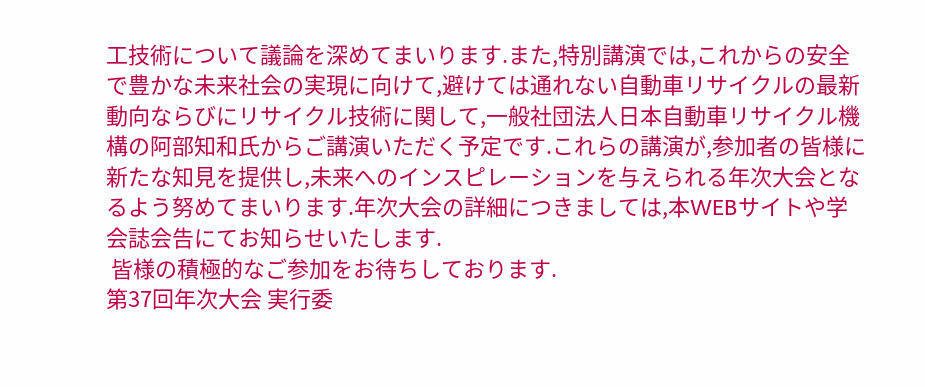工技術について議論を深めてまいります.また,特別講演では,これからの安全で豊かな未来社会の実現に向けて,避けては通れない自動車リサイクルの最新動向ならびにリサイクル技術に関して,一般社団法人日本自動車リサイクル機構の阿部知和氏からご講演いただく予定です.これらの講演が,参加者の皆様に新たな知見を提供し,未来へのインスピレーションを与えられる年次大会となるよう努めてまいります.年次大会の詳細につきましては,本WEBサイトや学会誌会告にてお知らせいたします.
 皆様の積極的なご参加をお待ちしております.
第37回年次大会 実行委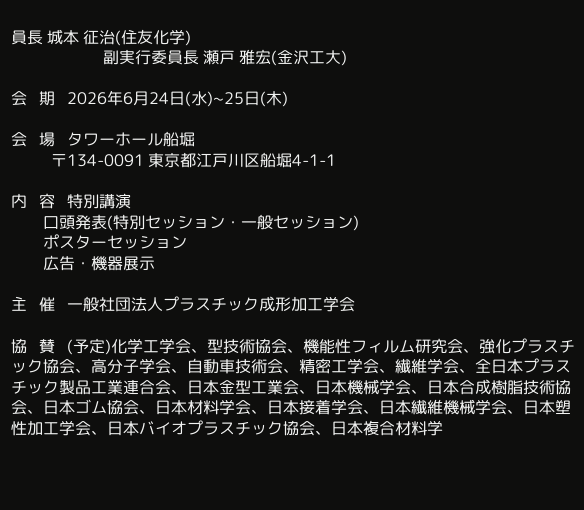員長 城本 征治(住友化学)
                       副実行委員長 瀬戸 雅宏(金沢工大)

会   期   2026年6月24日(水)~25日(木)

会   場   タワーホール船堀
          〒134-0091 東京都江戸川区船堀4-1-1

内   容   特別講演
        口頭発表(特別セッション・一般セッション)
        ポスターセッション
        広告・機器展示

主   催   一般社団法人プラスチック成形加工学会

協   賛   (予定)化学工学会、型技術協会、機能性フィルム研究会、強化プラスチック協会、高分子学会、自動車技術会、精密工学会、繊維学会、全日本プラスチック製品工業連合会、日本金型工業会、日本機械学会、日本合成樹脂技術協会、日本ゴム協会、日本材料学会、日本接着学会、日本繊維機械学会、日本塑性加工学会、日本バイオプラスチック協会、日本複合材料学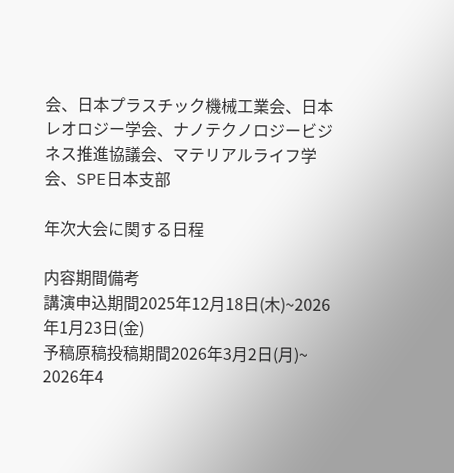会、日本プラスチック機械工業会、日本レオロジー学会、ナノテクノロジービジネス推進協議会、マテリアルライフ学会、SPE日本支部

年次大会に関する日程

内容期間備考
講演申込期間2025年12月18日(木)~2026年1月23日(金)
予稿原稿投稿期間2026年3月2日(月)~ 2026年4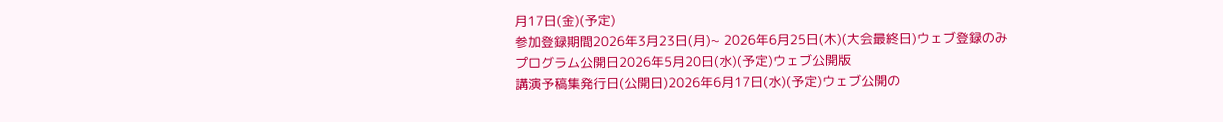月17日(金)(予定)
参加登録期間2026年3月23日(月)~ 2026年6月25日(木)(大会最終日)ウェブ登録のみ
プログラム公開日2026年5月20日(水)(予定)ウェブ公開版
講演予稿集発行日(公開日)2026年6月17日(水)(予定)ウェブ公開の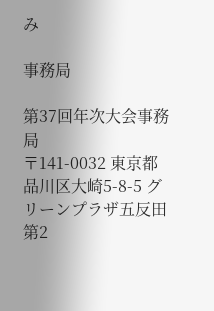み

事務局

第37回年次大会事務局
〒141-0032 東京都品川区大崎5-8-5 グリーンプラザ五反田第2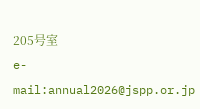205号室
e-mail:annual2026@jspp.or.jp